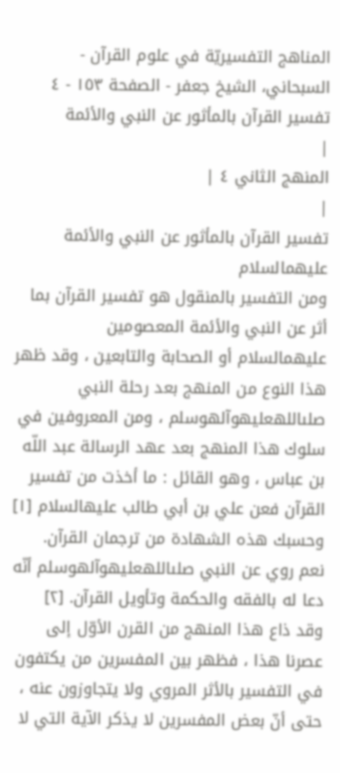المناهج التفسيريّة في علوم القرآن - السبحاني، الشيخ جعفر - الصفحة ١٥٣ - ٤ تفسير القرآن بالمأثور عن النبي والأئمة
|
المنهج الثاني ٤ |
|
تفسير القرآن بالمأثور عن النبي والأئمة عليهمالسلام
ومن التفسير بالمنقول هو تفسير القرآن بما أثر عن النبي والأئمة المعصومين عليهمالسلام أو الصحابة والتابعين ، وقد ظهر هذا النوع من المنهج بعد رحلة النبي صلىاللهعليهوآلهوسلم ، ومن المعروفين في سلوك هذا المنهج بعد عهد الرسالة عبد اللّه بن عباس ، وهو القائل : ما أخذت من تفسير القرآن فعن علي بن أبي طالب عليهالسلام [١] وحسبك هذه الشهادة من ترجمان القرآن.
نعم روي عن النبي صلىاللهعليهوآلهوسلم أنّه دعا له بالفقه والحكمة وتأويل القرآن. [٢]
وقد ذاع هذا المنهج من القرن الأوّل إلى عصرنا هذا ، فظهر بين المفسرين من يكتفون في التفسير بالأثر المروي ولا يتجاوزون عنه ، حتى أنّ بعض المفسرين لا يذكر الآية التي لا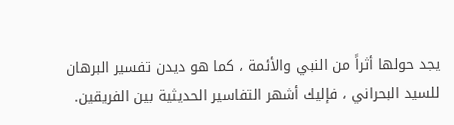يجد حولها أثراً من النبي والأئمة ، كما هو ديدن تفسير البرهان للسيد البحراني ، فإليك أشهر التفاسير الحديثية بين الفريقين.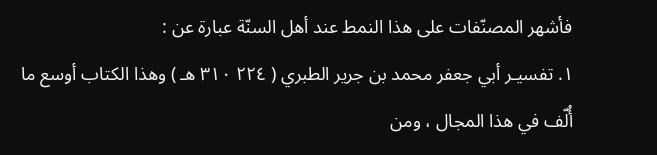فأشهر المصنّفات على هذا النمط عند أهل السنّة عبارة عن :
١. تفسيـر أبي جعفر محمد بن جرير الطبري ( ٢٢٤ ٣١٠ هـ ) وهذا الكتاب أوسع ما أُلّف في هذا المجال ، ومن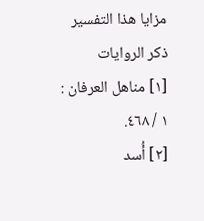مزايا هذا التفسير ذكر الروايات
[١] مناهل العرفان : ١ / ٤٦٨.
[٢] أُسد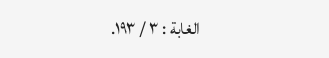الغابة : ٣ / ١٩٣.